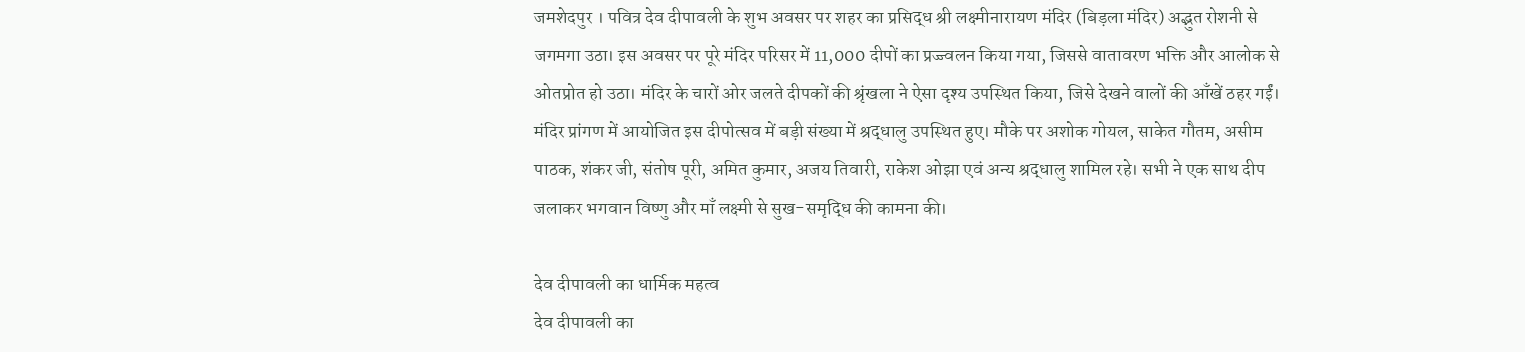जमशेदपुर । पवित्र देव दीपावली के शुभ अवसर पर शहर का प्रसिद्ध श्री लक्ष्मीनारायण मंदिर (बिड़ला मंदिर) अद्भुत रोशनी से जगमगा उठा। इस अवसर पर पूरे मंदिर परिसर में 11,000 दीपों का प्रज्ज्वलन किया गया, जिससे वातावरण भक्ति और आलोक से ओतप्रोत हो उठा। मंदिर के चारों ओर जलते दीपकों की श्रृंखला ने ऐसा दृश्य उपस्थित किया, जिसे देखने वालों की आँखें ठहर गईं।
मंदिर प्रांगण में आयोजित इस दीपोत्सव में बड़ी संख्या में श्रद्धालु उपस्थित हुए। मौके पर अशोक गोयल, साकेत गौतम, असीम पाठक, शंकर जी, संतोष पूरी, अमित कुमार, अजय तिवारी, राकेश ओझा एवं अन्य श्रद्धालु शामिल रहे। सभी ने एक साथ दीप जलाकर भगवान विष्णु और माँ लक्ष्मी से सुख-समृद्धि की कामना की।

देव दीपावली का धार्मिक महत्व
देव दीपावली का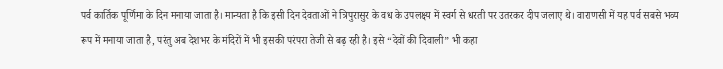पर्व कार्तिक पूर्णिमा के दिन मनाया जाता है। मान्यता है कि इसी दिन देवताओं ने त्रिपुरासुर के वध के उपलक्ष्य में स्वर्ग से धरती पर उतरकर दीप जलाए थे। वाराणसी में यह पर्व सबसे भव्य रूप में मनाया जाता है, परंतु अब देशभर के मंदिरों में भी इसकी परंपरा तेजी से बढ़ रही है। इसे “देवों की दिवाली” भी कहा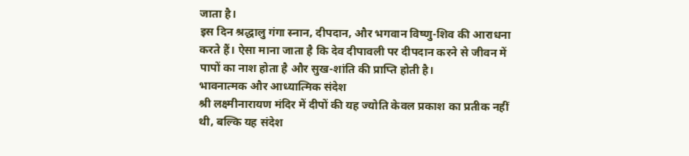जाता है।
इस दिन श्रद्धालु गंगा स्नान, दीपदान, और भगवान विष्णु-शिव की आराधना करते हैं। ऐसा माना जाता है कि देव दीपावली पर दीपदान करने से जीवन में पापों का नाश होता है और सुख-शांति की प्राप्ति होती है।
भावनात्मक और आध्यात्मिक संदेश
श्री लक्ष्मीनारायण मंदिर में दीपों की यह ज्योति केवल प्रकाश का प्रतीक नहीं थी, बल्कि यह संदेश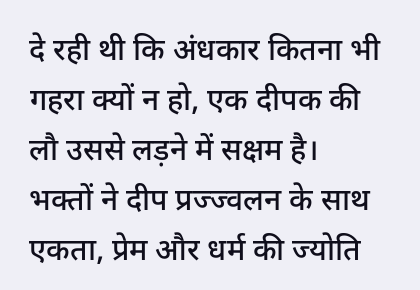दे रही थी कि अंधकार कितना भी गहरा क्यों न हो, एक दीपक की लौ उससे लड़ने में सक्षम है। भक्तों ने दीप प्रज्ज्वलन के साथ एकता, प्रेम और धर्म की ज्योति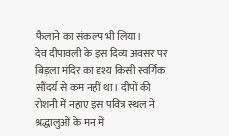फैलाने का संकल्प भी लिया।
देव दीपावली के इस दिव्य अवसर पर बिड़ला मंदिर का दृश्य किसी स्वर्गिक सौंदर्य से कम नहीं था। दीपों की रोशनी में नहाए इस पवित्र स्थल ने श्रद्धालुओं के मन में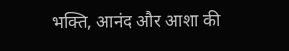भक्ति, आनंद और आशा की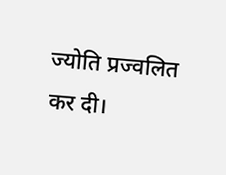ज्योति प्रज्वलित कर दी।